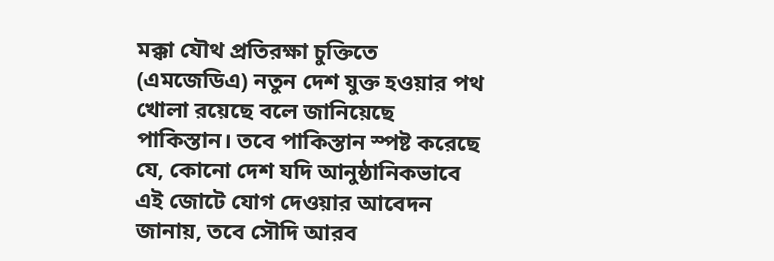মক্কা যৌথ প্রতিরক্ষা চুক্তিতে (এমজেডিএ) নতুন দেশ যুক্ত হওয়ার পথ খোলা রয়েছে বলে জানিয়েছে পাকিস্তান। তবে পাকিস্তান স্পষ্ট করেছে যে, কোনো দেশ যদি আনুষ্ঠানিকভাবে এই জোটে যোগ দেওয়ার আবেদন জানায়, তবে সৌদি আরব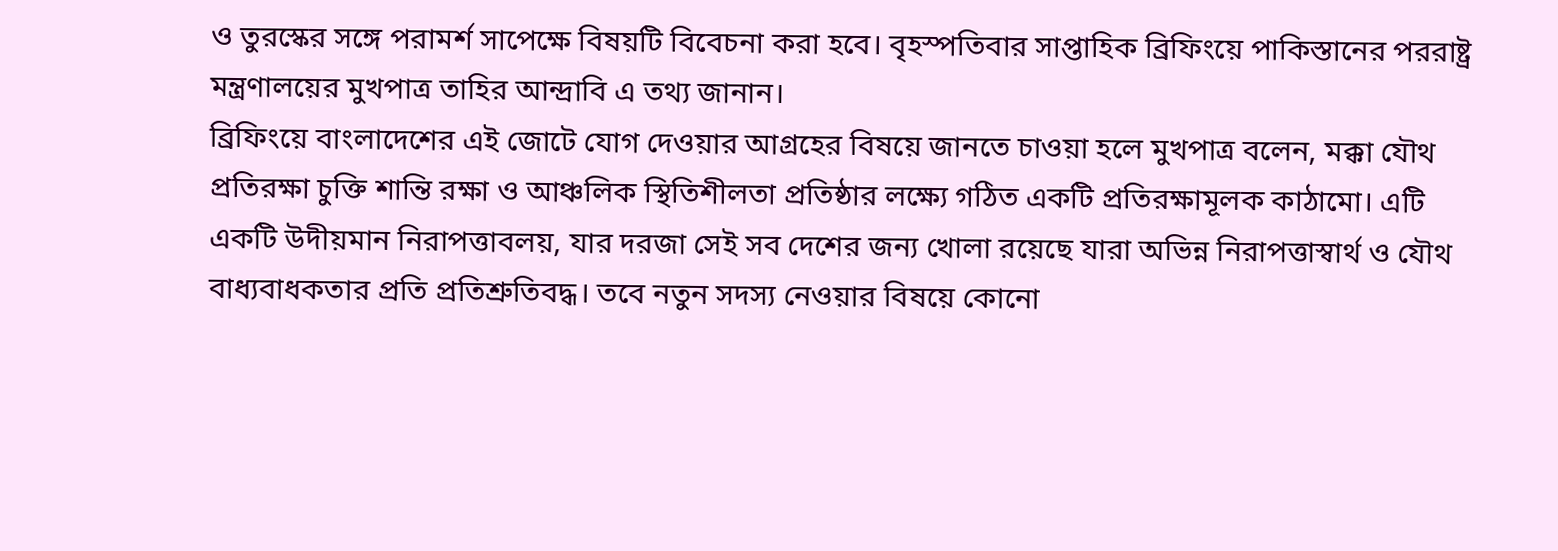ও তুরস্কের সঙ্গে পরামর্শ সাপেক্ষে বিষয়টি বিবেচনা করা হবে। বৃহস্পতিবার সাপ্তাহিক ব্রিফিংয়ে পাকিস্তানের পররাষ্ট্র মন্ত্রণালয়ের মুখপাত্র তাহির আন্দ্রাবি এ তথ্য জানান।
ব্রিফিংয়ে বাংলাদেশের এই জোটে যোগ দেওয়ার আগ্রহের বিষয়ে জানতে চাওয়া হলে মুখপাত্র বলেন, মক্কা যৌথ প্রতিরক্ষা চুক্তি শান্তি রক্ষা ও আঞ্চলিক স্থিতিশীলতা প্রতিষ্ঠার লক্ষ্যে গঠিত একটি প্রতিরক্ষামূলক কাঠামো। এটি একটি উদীয়মান নিরাপত্তাবলয়, যার দরজা সেই সব দেশের জন্য খোলা রয়েছে যারা অভিন্ন নিরাপত্তাস্বার্থ ও যৌথ বাধ্যবাধকতার প্রতি প্রতিশ্রুতিবদ্ধ। তবে নতুন সদস্য নেওয়ার বিষয়ে কোনো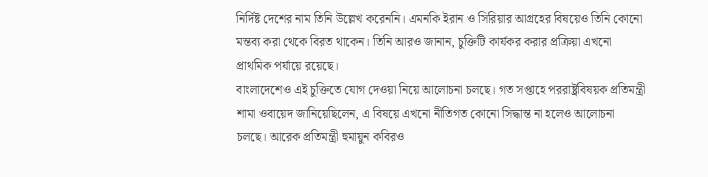নির্দিষ্ট দেশের নাম তিনি উল্লেখ করেননি। এমনকি ইরান ও সিরিয়ার আগ্রহের বিষয়েও তিনি কোনো মন্তব্য করা থেকে বিরত থাকেন। তিনি আরও জানান, চুক্তিটি কার্যকর করার প্রক্রিয়া এখনো প্রাথমিক পর্যায়ে রয়েছে।
বাংলাদেশেও এই চুক্তিতে যোগ দেওয়া নিয়ে আলোচনা চলছে। গত সপ্তাহে পররাষ্ট্রবিষয়ক প্রতিমন্ত্রী শামা ওবায়েদ জানিয়েছিলেন, এ বিষয়ে এখনো নীতিগত কোনো সিদ্ধান্ত না হলেও আলোচনা চলছে। আরেক প্রতিমন্ত্রী হুমায়ুন কবিরও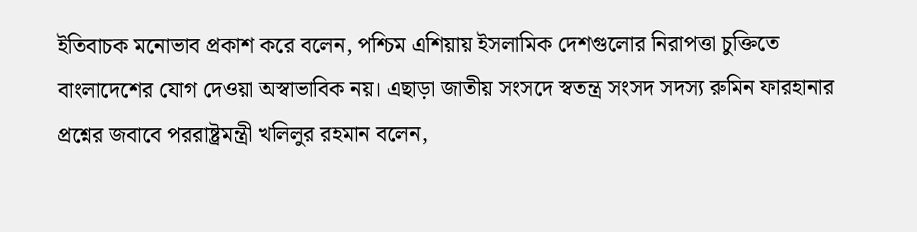ইতিবাচক মনোভাব প্রকাশ করে বলেন, পশ্চিম এশিয়ায় ইসলামিক দেশগুলোর নিরাপত্তা চুক্তিতে বাংলাদেশের যোগ দেওয়া অস্বাভাবিক নয়। এছাড়া জাতীয় সংসদে স্বতন্ত্র সংসদ সদস্য রুমিন ফারহানার প্রশ্নের জবাবে পররাষ্ট্রমন্ত্রী খলিলুর রহমান বলেন,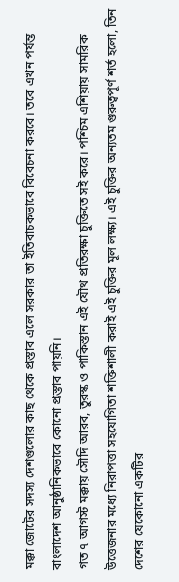মক্কা জোটের সদস্য দেশগুলোর কাছ থেকে প্রস্তাব এলে সরকার তা ইতিবাচকভাবে বিবেচনা করবে। তবে এখন পর্যন্ত বাংলাদেশ আনুষ্ঠানিকভাবে কোনো প্রস্তাব পায়নি।
গত ৭ আগস্ট মক্কায় সৌদি আরব, তুরস্ক ও পাকিস্তান এই যৌথ প্রতিরক্ষা চুক্তিতে সই করে। পশ্চিম এশিয়ায় সামরিক উত্তেজনার মধ্যে নিরাপত্তা সহযোগিতা শক্তিশালী করাই এই চুক্তির মূল লক্ষ্য। এই চুক্তির অন্যতম গুরুত্বপূর্ণ শর্ত হলো, তিন দেশের যেকোনো একটির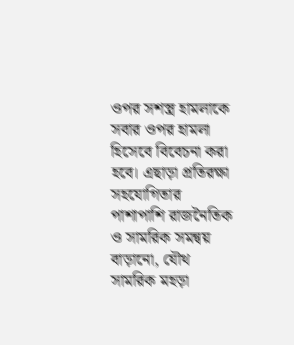ওপর সশস্ত্র হামলাকে সবার ওপর হামলা হিসেবে বিবেচনা করা হবে। এছাড়া প্রতিরক্ষা সহযোগিতার পাশাপাশি রাজনৈতিক ও সামরিক সমন্বয় বাড়ানো, যৌথ সামরিক মহড়া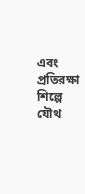এবং প্রতিরক্ষা শিল্পে যৌথ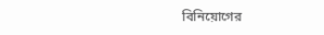বিনিয়োগের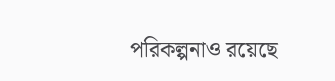পরিকল্পনাও রয়েছে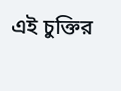এই চুক্তির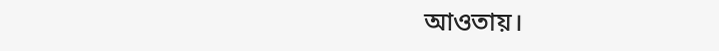আওতায়।